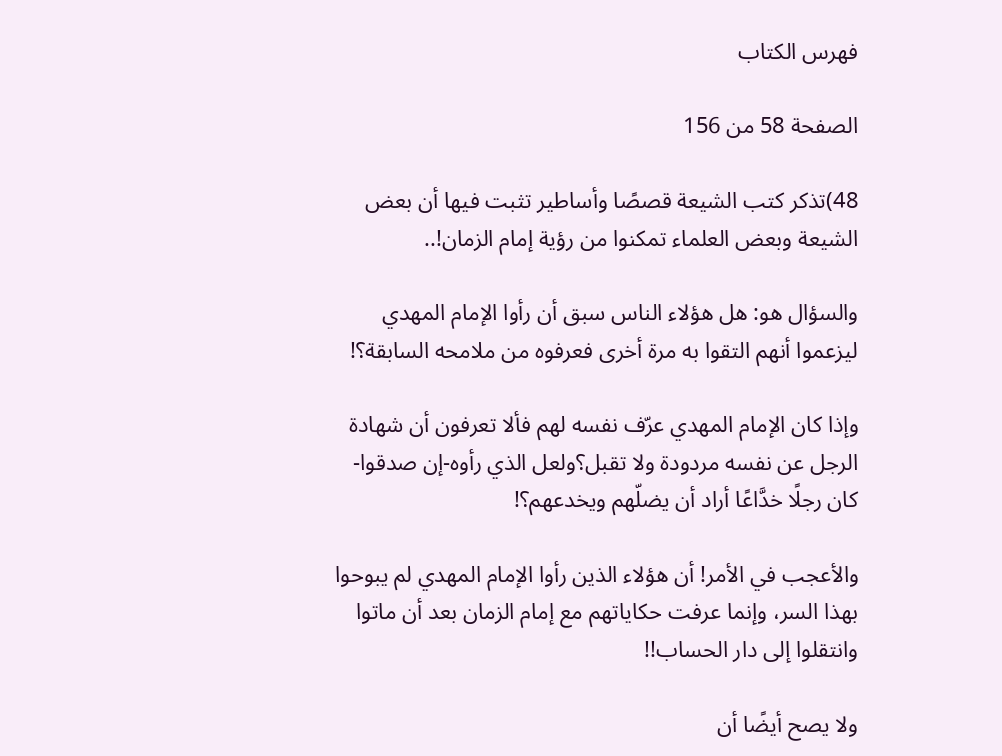فهرس الكتاب

الصفحة 58 من 156

48)تذكر كتب الشيعة قصصًا وأساطير تثبت فيها أن بعض الشيعة وبعض العلماء تمكنوا من رؤية إمام الزمان!..

والسؤال هو: هل هؤلاء الناس سبق أن رأوا الإمام المهدي ليزعموا أنهم التقوا به مرة أخرى فعرفوه من ملامحه السابقة؟!

وإذا كان الإمام المهدي عرّف نفسه لهم فألا تعرفون أن شهادة الرجل عن نفسه مردودة ولا تقبل؟ولعل الذي رأوه-إن صدقوا-كان رجلًا خدَّاعًا أراد أن يضلّهم ويخدعهم؟!

والأعجب في الأمر! أن هؤلاء الذين رأوا الإمام المهدي لم يبوحوا بهذا السر، وإنما عرفت حكاياتهم مع إمام الزمان بعد أن ماتوا وانتقلوا إلى دار الحساب!!

ولا يصح أيضًا أن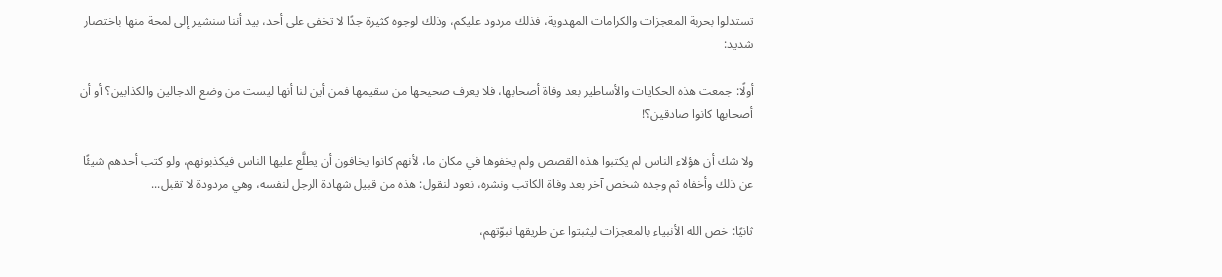تستدلوا بحربة المعجزات والكرامات المهدوية، فذلك مردود عليكم، وذلك لوجوه كثيرة جدًا لا تخفى على أحد، بيد أننا سنشير إلى لمحة منها باختصار شديد:

أولًا: جمعت هذه الحكايات والأساطير بعد وفاة أصحابها، فلا يعرف صحيحها من سقيمها فمن أين لنا أنها ليست من وضع الدجالين والكذابين؟ أو أن أصحابها كانوا صادقين؟!

ولا شك أن هؤلاء الناس لم يكتبوا هذه القصص ولم يخفوها في مكان ما، لأنهم كانوا يخافون أن يطلَّع عليها الناس فيكذبونهم، ولو كتب أحدهم شيئًا عن ذلك وأخفاه ثم وجده شخص آخر بعد وفاة الكاتب ونشره، نعود لنقول: هذه من قبيل شهادة الرجل لنفسه، وهي مردودة لا تقبل...

ثانيًا: خص الله الأنبياء بالمعجزات ليثبتوا عن طريقها نبوّتهم،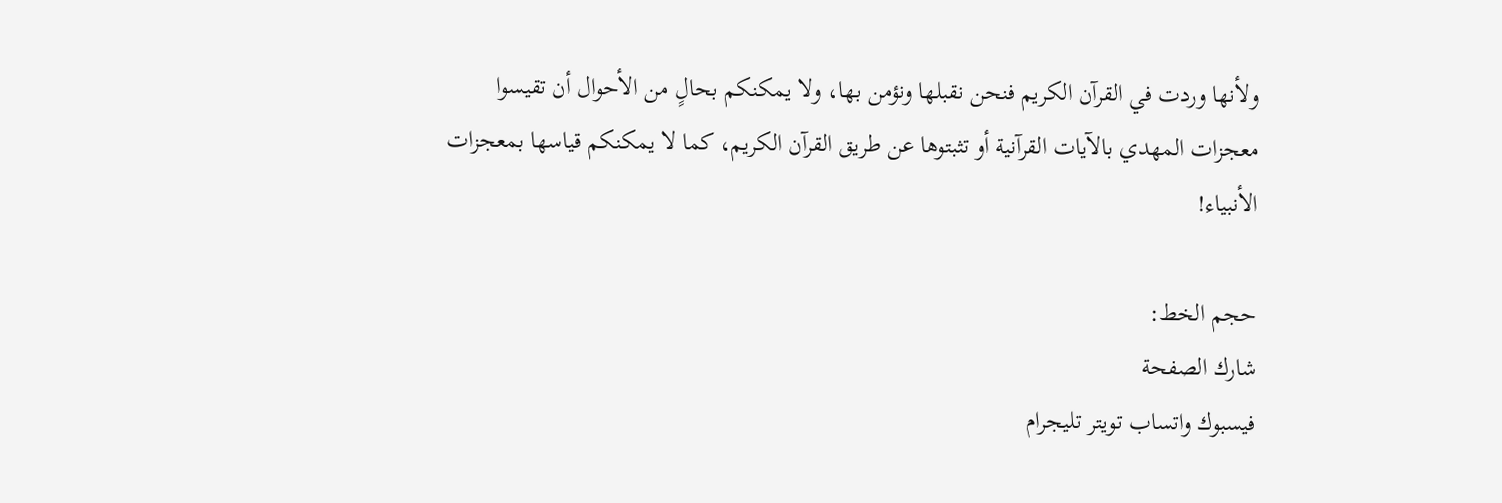ولأنها وردت في القرآن الكريم فنحن نقبلها ونؤمن بها، ولا يمكنكم بحالٍ من الأحوال أن تقيسوا معجزات المهدي بالآيات القرآنية أو تثبتوها عن طريق القرآن الكريم، كما لا يمكنكم قياسها بمعجزات الأنبياء!

حجم الخط:
شارك الصفحة
فيسبوك واتساب تويتر تليجرام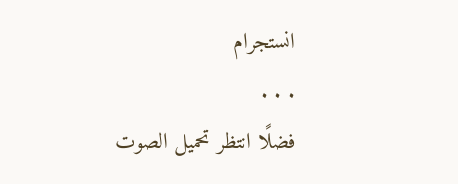انستجرام
. . .
فضلًا انتظر تحميل الصوت